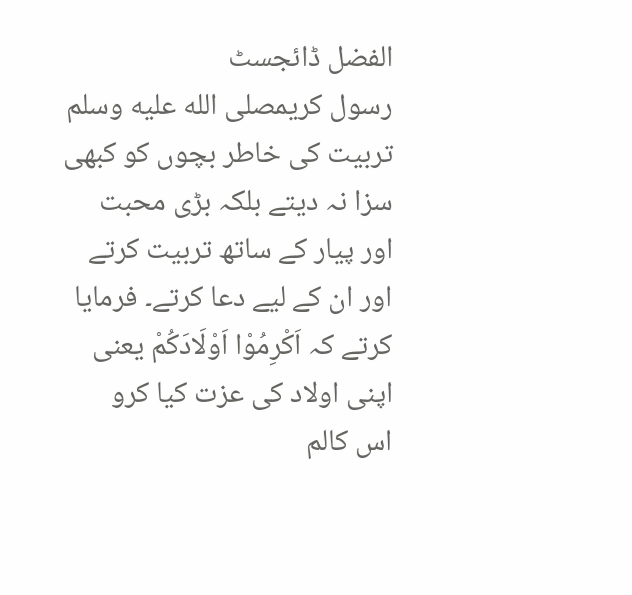الفضل ڈائجسٹ
رسول کریمصلى الله عليه وسلم تربیت کی خاطر بچوں کو کبھی سزا نہ دیتے بلکہ بڑی محبت اور پیار کے ساتھ تربیت کرتے اور ان کے لیے دعا کرتے۔ فرمایا کرتے کہ اَکْرِمُوْا اَوْلَادَکُمْ یعنی اپنی اولاد کی عزت کیا کرو
اس کالم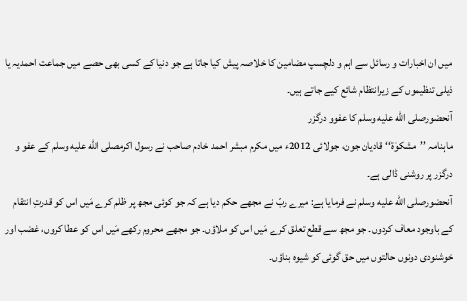میں ان اخبارات و رسائل سے اہم و دلچسپ مضامین کا خلاصہ پیش کیا جاتا ہے جو دنیا کے کسی بھی حصے میں جماعت احمدیہ یا ذیلی تنظیموں کے زیرانتظام شائع کیے جاتے ہیں۔
آنحضورصلى الله عليه وسلم کا عفوو درگزر
ماہنامہ ’’مشکوٰۃ‘‘ قادیان جون، جولائی 2012ء میں مکرم مبشر احمد خادم صاحب نے رسول اکرمصلى الله عليه وسلم کے عفو و درگزر پر روشنی ڈالی ہے۔
آنحضورصلى الله عليه وسلم نے فرمایا ہے: میرے ربّ نے مجھے حکم دیا ہے کہ جو کوئی مجھ پر ظلم کرے مَیں اس کو قدرتِ انتقام کے باوجود معاف کردوں۔ جو مجھ سے قطع تعلق کرے مَیں اس کو ملاؤں۔ جو مجھے محروم رکھے مَیں اس کو عطا کروں، غضب اور خوشنودی دونوں حالتوں میں حق گوئی کو شیوہ بناؤں۔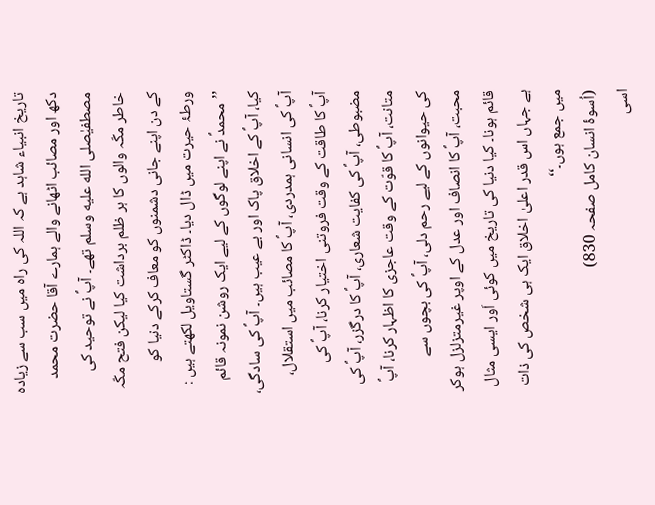تاریخ انبیاء شاہد ہے کہ اللہ کی راہ میں سب سے زیادہ دکھ اور مصائب اٹھانے والے ہمارے آقا حضرت محمد مصطفیٰصلى الله عليه وسلم تھے۔ آپؐ نے توحید کی خاطر مکّہ والوں کا ہر ظلم برداشت کیا لیکن فتح مکّہ کے دن اپنے جانی دشمنوں کو معاف کرکے دنیا کو ورطۂ حیرت میں ڈال دیا۔ ڈاکٹر گستاویل لکھتے ہیں :
’’محمدؐ نے اپنے لوگوں کے لیے ایک روشن نمونہ قائم کیا، آپؐ کے اخلاق پاک اور بے عیب ہیں۔ آپؐ کی سادگی، آپؐ کی انسانی ہمدردی، آپؐ کا مصائب میں استقلال، آپؐ کا طاقت کے وقت فروتنی اختیار کرنا، آپؐ کی مضبوطی، آپؐ کی کفایت شعاری، آپؐ کا درگزر، آپؐ کی متانت، آپؐ کا قوّت کے وقت عاجزی کا اظہار کرنا، آپؐ کی حیوانوں کے لیے رحم دلی، آپؐ کی بچوں سے محبت، آپؐ کا انصاف اور عدل کے اوپر غیرمتزلزل ہوکر قائم ہونا۔ کیا دنیا کی تاریخ میں کوئی اَور ایسی مثال ہے جہاں اس قدر اعلیٰ اخلاق ایک ہی شخص کی ذات میں جمع ہوں۔‘‘
(اُسوۂ انسان کامل صفحہ 830)
اسی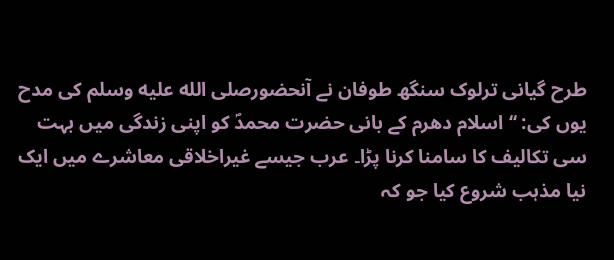طرح گیانی ترلوک سنگھ طوفان نے آنحضورصلى الله عليه وسلم کی مدح یوں کی: ‘‘اسلام دھرم کے بانی حضرت محمدؐ کو اپنی زندگی میں بہت سی تکالیف کا سامنا کرنا پڑا۔ عرب جیسے غیراخلاقی معاشرے میں ایک نیا مذہب شروع کیا جو کہ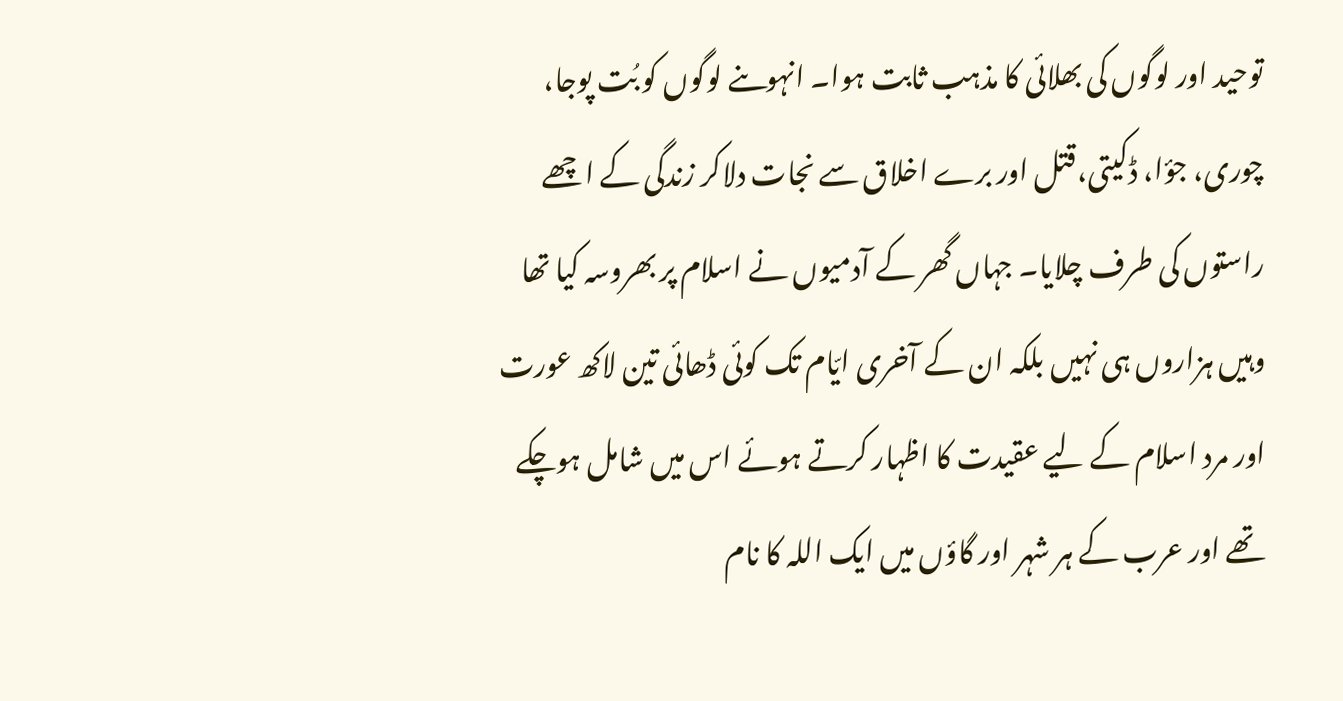توحید اور لوگوں کی بھلائی کا مذہب ثابت ہوا۔ انہوںنے لوگوں کو بُت پوجا، چوری، جؤا، ڈکیتی،قتل اور برے اخلاق سے نجات دلاکر زندگی کے اچھے راستوں کی طرف چلایا۔ جہاں گھر کے آدمیوں نے اسلام پر بھروسہ کیا تھا وہیں ہزاروں ہی نہیں بلکہ ان کے آخری ایّام تک کوئی ڈھائی تین لاکھ عورت اور مرد اسلام کے لیے عقیدت کا اظہار کرتے ہوئے اس میں شامل ہوچکے تھے اور عرب کے ہر شہر اور گاؤں میں ایک اللہ کا نام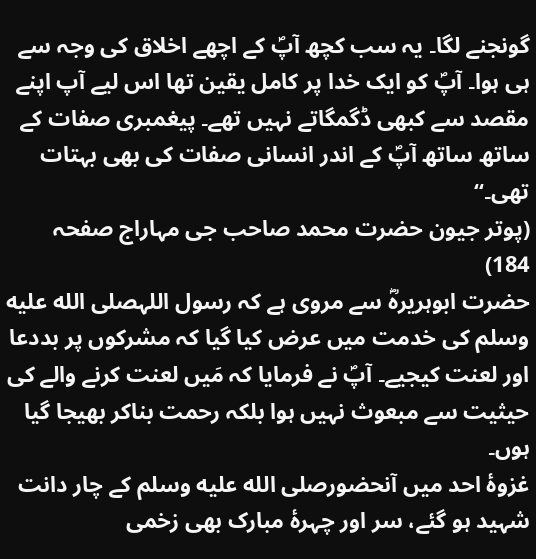گونجنے لگا۔ یہ سب کچھ آپؐ کے اچھے اخلاق کی وجہ سے ہی ہوا۔ آپؐ کو ایک خدا پر کامل یقین تھا اس لیے آپ اپنے مقصد سے کبھی ڈگمگاتے نہیں تھے۔ پیغمبری صفات کے ساتھ ساتھ آپؐ کے اندر انسانی صفات کی بھی بہتات تھی۔‘‘
(پوتر جیون حضرت محمد صاحب جی مہاراج صفحہ 184)
حضرت ابوہریرہؓ سے مروی ہے کہ رسول اللہصلى الله عليه وسلم کی خدمت میں عرض کیا گیا کہ مشرکوں پر بددعا اور لعنت کیجیے۔ آپؐ نے فرمایا کہ مَیں لعنت کرنے والے کی حیثیت سے مبعوث نہیں ہوا بلکہ رحمت بناکر بھیجا گیا ہوں۔
غزوۂ احد میں آنحضورصلى الله عليه وسلم کے چار دانت شہید ہو گئے، سر اور چہرۂ مبارک بھی زخمی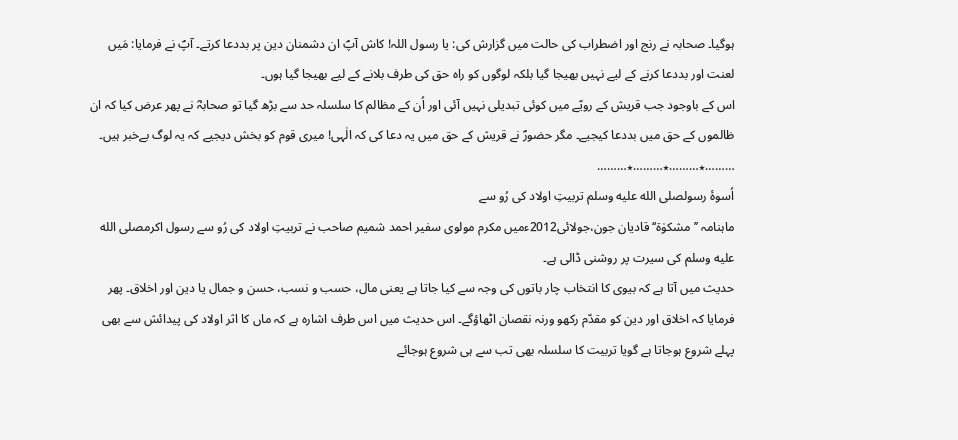ہوگیا۔ صحابہ نے رنج اور اضطراب کی حالت میں گزارش کی: یا رسول اللہ! کاش آپؐ ان دشمنان دین پر بددعا کرتے۔ آپؐ نے فرمایا: مَیں لعنت اور بددعا کرنے کے لیے نہیں بھیجا گیا بلکہ لوگوں کو راہ حق کی طرف بلانے کے لیے بھیجا گیا ہوں۔
اس کے باوجود جب قریش کے رویّے میں کوئی تبدیلی نہیں آئی اور اُن کے مظالم کا سلسلہ حد سے بڑھ گیا تو صحابہؓ نے پھر عرض کیا کہ ان ظالموں کے حق میں بددعا کیجیے۔ مگر حضورؐ نے قریش کے حق میں یہ دعا کی کہ الٰہی! میری قوم کو بخش دیجیے کہ یہ لوگ بےخبر ہیں۔
………٭………٭………٭………
اُسوۂ رسولصلى الله عليه وسلم تربیتِ اولاد کی رُو سے
ماہنامہ ’’مشکوٰۃ‘‘ قادیان جون،جولائی2012ءمیں مکرم مولوی سفیر احمد شمیم صاحب نے تربیتِ اولاد کی رُو سے رسول اکرمصلى الله عليه وسلم کی سیرت پر روشنی ڈالی ہے۔
حدیث میں آتا ہے کہ بیوی کا انتخاب چار باتوں کی وجہ سے کیا جاتا ہے یعنی مال، حسب و نسب، حسن و جمال یا دین اور اخلاق۔ پھر فرمایا کہ اخلاق اور دین کو مقدّم رکھو ورنہ نقصان اٹھاؤگے۔ اس حدیث میں اس طرف اشارہ ہے کہ ماں کا اثر اولاد کی پیدائش سے بھی پہلے شروع ہوجاتا ہے گویا تربیت کا سلسلہ بھی تب سے ہی شروع ہوجائے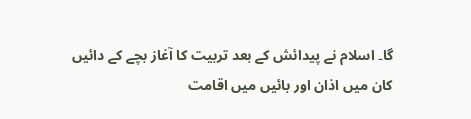گا۔ اسلام نے پیدائش کے بعد تربیت کا آغاز بچے کے دائیں کان میں اذان اور بائیں میں اقامت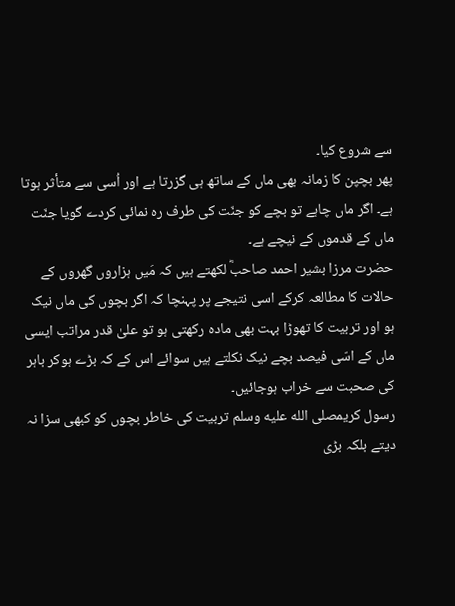سے شروع کیا۔
پھر بچپن کا زمانہ بھی ماں کے ساتھ ہی گزرتا ہے اور اُسی سے متأثر ہوتا ہے۔ اگر ماں چاہے تو بچے کو جنّت کی طرف رہ نمائی کردے گویا جنّت ماں کے قدموں کے نیچے ہے۔
حضرت مرزا بشیر احمد صاحبؓ لکھتے ہیں کہ مَیں ہزاروں گھروں کے حالات کا مطالعہ کرکے اسی نتیجے پر پہنچا کہ اگر بچوں کی ماں نیک ہو اور تربیت کا تھوڑا بہت بھی مادہ رکھتی ہو تو علیٰ قدر مراتب ایسی ماں کے اسّی فیصد بچے نیک نکلتے ہیں سوائے اس کے کہ بڑے ہوکر باہر کی صحبت سے خراب ہوجائیں۔
رسول کریمصلى الله عليه وسلم تربیت کی خاطر بچوں کو کبھی سزا نہ دیتے بلکہ بڑی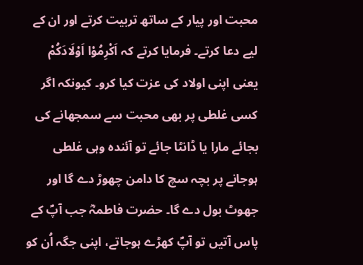محبت اور پیار کے ساتھ تربیت کرتے اور ان کے لیے دعا کرتے۔ فرمایا کرتے کہ اَکْرِمُوْا اَوْلَادَکُمْ یعنی اپنی اولاد کی عزت کیا کرو۔ کیونکہ اگر کسی غلطی پر بھی محبت سے سمجھانے کی بجائے مارا یا ڈانٹا جائے تو آئندہ وہی غلطی ہوجانے پر بچہ سچ کا دامن چھوڑ دے گا اور جھوٹ بول دے گا۔ حضرت فاطمہؓ جب آپؐ کے پاس آتیں تو آپؐ کھڑے ہوجاتے، اپنی جگہ اُن کو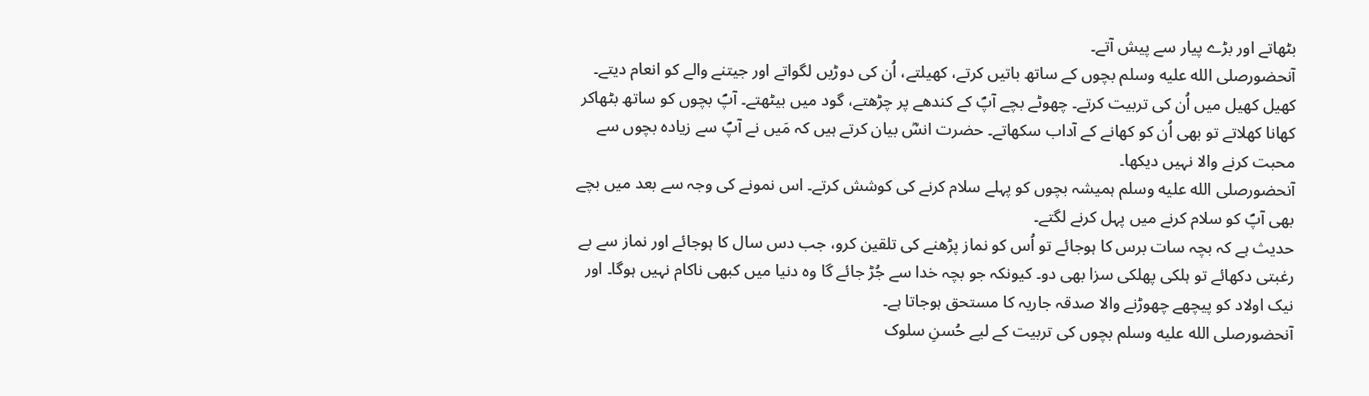بٹھاتے اور بڑے پیار سے پیش آتے۔
آنحضورصلى الله عليه وسلم بچوں کے ساتھ باتیں کرتے، کھیلتے، اُن کی دوڑیں لگواتے اور جیتنے والے کو انعام دیتے۔ کھیل کھیل میں اُن کی تربیت کرتے۔ چھوٹے بچے آپؐ کے کندھے پر چڑھتے، گود میں بیٹھتے۔ آپؐ بچوں کو ساتھ بٹھاکر کھانا کھلاتے تو بھی اُن کو کھانے کے آداب سکھاتے۔ حضرت انسؓ بیان کرتے ہیں کہ مَیں نے آپؐ سے زیادہ بچوں سے محبت کرنے والا نہیں دیکھا۔
آنحضورصلى الله عليه وسلم ہمیشہ بچوں کو پہلے سلام کرنے کی کوشش کرتے۔ اس نمونے کی وجہ سے بعد میں بچے بھی آپؐ کو سلام کرنے میں پہل کرنے لگتے۔
حدیث ہے کہ بچہ سات برس کا ہوجائے تو اُس کو نماز پڑھنے کی تلقین کرو، جب دس سال کا ہوجائے اور نماز سے بے رغبتی دکھائے تو ہلکی پھلکی سزا بھی دو۔ کیونکہ جو بچہ خدا سے جُڑ جائے گا وہ دنیا میں کبھی ناکام نہیں ہوگا۔ اور نیک اولاد کو پیچھے چھوڑنے والا صدقہ جاریہ کا مستحق ہوجاتا ہے۔
آنحضورصلى الله عليه وسلم بچوں کی تربیت کے لیے حُسنِ سلوک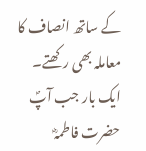کے ساتھ انصاف کا معاملہ بھی رکھتے۔ ایک بار جب آپؐ حضرت فاطمہؓ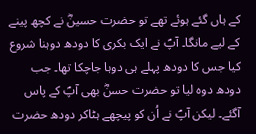کے ہاں گئے ہوئے تھے تو حضرت حسینؓ نے کچھ پینے کے لیے مانگا۔ آپؐ نے ایک بکری کا دودھ دوہنا شروع کیا جس کا دودھ پہلے ہی دوہا جاچکا تھا۔ جب دودھ دوہ لیا تو حضرت حسنؓ بھی آپؐ کے پاس آگئے۔ لیکن آپؐ نے اُن کو پیچھے ہٹاکر دودھ حضرت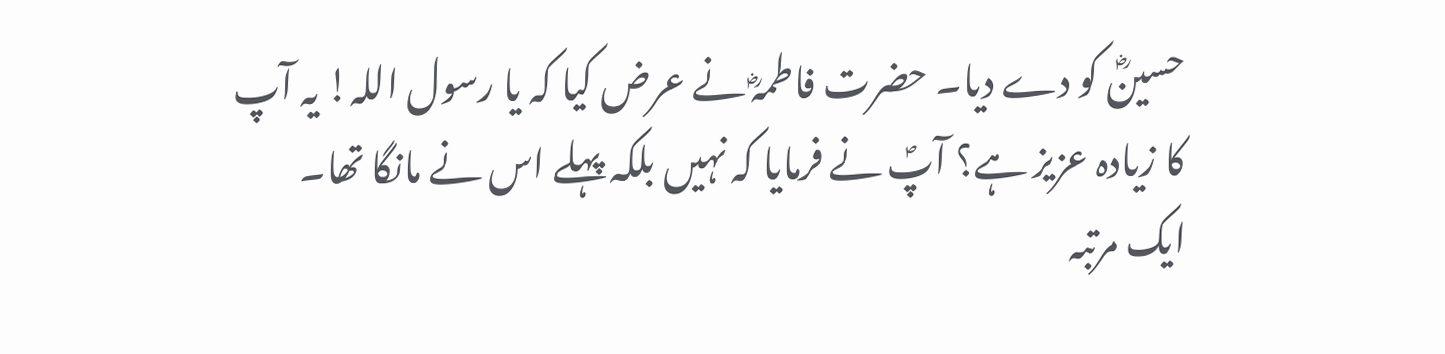حسینؓ کو دے دیا۔ حضرت فاطمہؓ نے عرض کیا کہ یا رسول اللہ! یہ آپ کا زیادہ عزیز ہے؟ آپؐ نے فرمایا کہ نہیں بلکہ پہلے اس نے مانگا تھا۔
ایک مرتبہ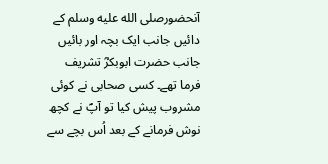آنحضورصلى الله عليه وسلم کے دائیں جانب ایک بچہ اور بائیں جانب حضرت ابوبکرؓ تشریف فرما تھے۔ کسی صحابی نے کوئی مشروب پیش کیا تو آپؐ نے کچھ نوش فرمانے کے بعد اُس بچے سے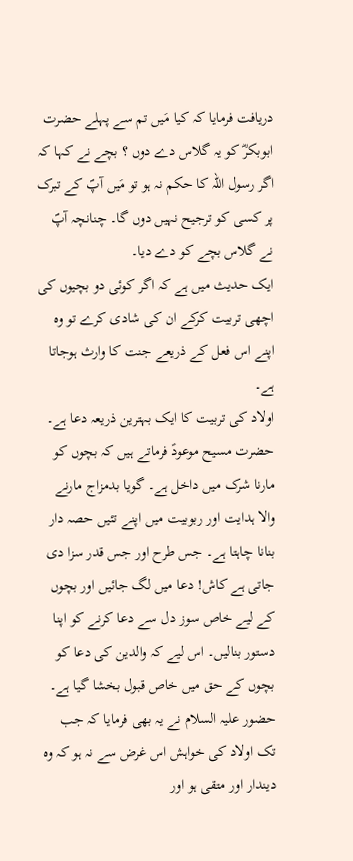دریافت فرمایا کہ کیا مَیں تم سے پہلے حضرت ابوبکرؓ کو یہ گلاس دے دوں ؟ بچے نے کہا کہ اگر رسول اللہ کا حکم نہ ہو تو مَیں آپؐ کے تبرک پر کسی کو ترجیح نہیں دوں گا۔ چنانچہ آپؐ نے گلاس بچے کو دے دیا۔
ایک حدیث میں ہے کہ اگر کوئی دو بچیوں کی اچھی تربیت کرکے ان کی شادی کرے تو وہ اپنے اس فعل کے ذریعے جنت کا وارث ہوجاتا ہے۔
اولاد کی تربیت کا ایک بہترین ذریعہ دعا ہے۔ حضرت مسیح موعودؑ فرماتے ہیں کہ بچوں کو مارنا شرک میں داخل ہے۔ گویا بدمزاج مارنے والا ہدایت اور ربوبیت میں اپنے تئیں حصہ دار بنانا چاہتا ہے۔ جس طرح اور جس قدر سزا دی جاتی ہے کاش! دعا میں لگ جائیں اور بچوں کے لیے خاص سوز دل سے دعا کرنے کو اپنا دستور بنالیں۔ اس لیے کہ والدین کی دعا کو بچوں کے حق میں خاص قبول بخشا گیا ہے۔
حضور علیہ السلام نے یہ بھی فرمایا کہ جب تک اولاد کی خواہش اس غرض سے نہ ہو کہ وہ دیندار اور متقی ہو اور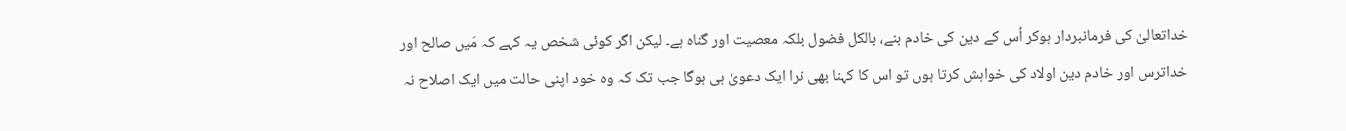خداتعالیٰ کی فرمانبردار ہوکر اُس کے دین کی خادم بنے، بالکل فضول بلکہ معصیت اور گناہ ہے۔ لیکن اگر کوئی شخص یہ کہے کہ مَیں صالح اور خداترس اور خادم دین اولاد کی خواہش کرتا ہوں تو اس کا کہنا بھی نرا ایک دعویٰ ہی ہوگا جب تک کہ وہ خود اپنی حالت میں ایک اصلاح نہ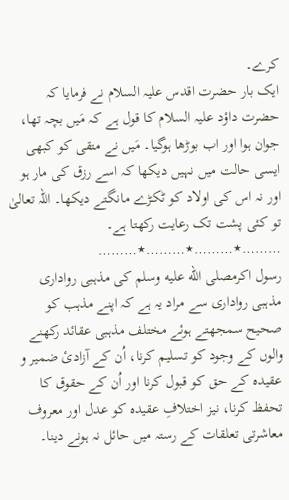کرے۔
ایک بار حضرت اقدس علیہ السلام نے فرمایا کہ حضرت داؤد علیہ السلام کا قول ہے کہ مَیں بچہ تھا، جوان ہوا اور اب بوڑھا ہوگیا۔ مَیں نے متقی کو کبھی ایسی حالت میں نہیں دیکھا کہ اسے رزق کی مار ہو اور نہ اس کی اولاد کو ٹکڑے مانگتے دیکھا۔ اللہ تعالیٰ تو کئی پشت تک رعایت رکھتا ہے۔
………٭………٭………٭………
رسول اکرمصلى الله عليه وسلم کی مذہبی رواداری
مذہبی رواداری سے مراد یہ ہے کہ اپنے مذہب کو صحیح سمجھتے ہوئے مختلف مذہبی عقائد رکھنے والوں کے وجود کو تسلیم کرنا، اُن کے آزادیٔ ضمیر و عقیدہ کے حق کو قبول کرنا اور اُن کے حقوق کا تحفظ کرنا، نیز اختلافِ عقیدہ کو عدل اور معروف معاشرتی تعلقات کے رستہ میں حائل نہ ہونے دینا۔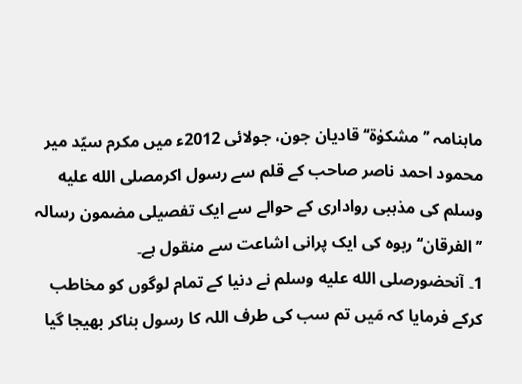ماہنامہ ’’مشکوٰۃ‘‘ قادیان جون، جولائی 2012ء میں مکرم سیّد میر محمود احمد ناصر صاحب کے قلم سے رسول اکرمصلى الله عليه وسلم کی مذہبی رواداری کے حوالے سے ایک تفصیلی مضمون رسالہ ’’الفرقان‘‘ ربوہ کی ایک پرانی اشاعت سے منقول ہے۔
1۔ آنحضورصلى الله عليه وسلم نے دنیا کے تمام لوگوں کو مخاطب کرکے فرمایا کہ مَیں تم سب کی طرف اللہ کا رسول بناکر بھیجا گیا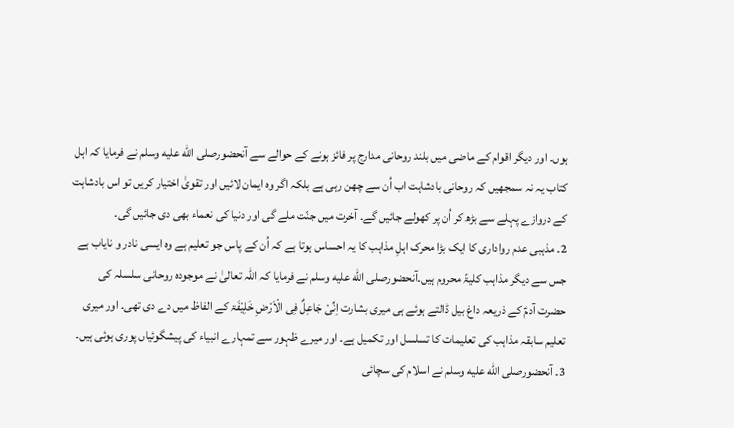ہوں۔ اور دیگر اقوام کے ماضی میں بلند روحانی مدارج پر فائز ہونے کے حوالے سے آنحضورصلى الله عليه وسلم نے فرمایا کہ اہل کتاب یہ نہ سمجھیں کہ روحانی بادشاہت اب اُن سے چھن رہی ہے بلکہ اگر وہ ایمان لائیں اور تقویٰ اختیار کریں تو اس بادشاہت کے دروازے پہلے سے بڑھ کر اُن پر کھولے جائیں گے۔ آخرت میں جنّت ملے گی اور دنیا کی نعماء بھی دی جائیں گی۔
2۔ مذہبی عدم رواداری کا ایک بڑا محرک اہلِ مذاہب کا یہ احساس ہوتا ہے کہ اُن کے پاس جو تعلیم ہے وہ ایسی نادر و نایاب ہے جس سے دیگر مذاہب کلیۃً محروم ہیں۔آنحضورصلى الله عليه وسلم نے فرمایا کہ اللہ تعالیٰ نے موجودہ روحانی سلسلہ کی حضرت آدمؑ کے ذریعہ داغ بیل ڈالتے ہوئے ہی میری بشارت اِنِّیْ جَاعِلٌ فِی الْاَرْضِ خَلِیْفَۃ کے الفاظ میں دے دی تھی۔ اور میری تعلیم سابقہ مذاہب کی تعلیمات کا تسلسل اور تکمیل ہے۔ اور میرے ظہور سے تمہارے انبیاء کی پیشگوئیاں پوری ہوئی ہیں۔
3۔ آنحضورصلى الله عليه وسلم نے اسلام کی سچائی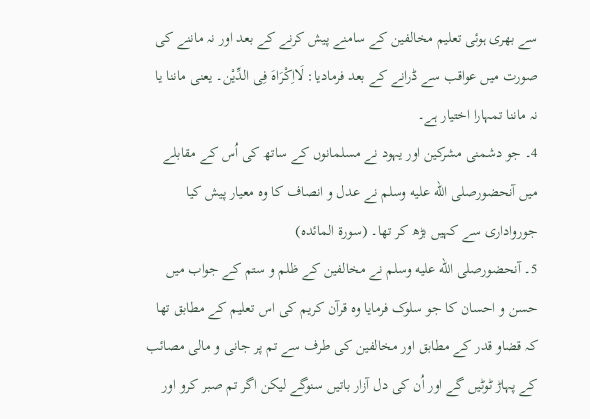سے بھری ہوئی تعلیم مخالفین کے سامنے پیش کرنے کے بعد اور نہ ماننے کی صورت میں عواقب سے ڈرانے کے بعد فرمادیا: لَااِکْرَاہَ فِی الدِّیْن۔ یعنی ماننا یا نہ ماننا تمہارا اختیار ہے۔
4۔ جو دشمنی مشرکین اور یہود نے مسلمانوں کے ساتھ کی اُس کے مقابلے میں آنحضورصلى الله عليه وسلم نے عدل و انصاف کا وہ معیار پیش کیا جورواداری سے کہیں بڑھ کر تھا۔ (سورۃ المائدہ)
5۔ آنحضورصلى الله عليه وسلم نے مخالفین کے ظلم و ستم کے جواب میں حسن و احسان کا جو سلوک فرمایا وہ قرآن کریم کی اس تعلیم کے مطابق تھا کہ قضاو قدر کے مطابق اور مخالفین کی طرف سے تم پر جانی و مالی مصائب کے پہاڑ ٹوٹیں گے اور اُن کی دل آزار باتیں سنوگے لیکن اگر تم صبر کرو اور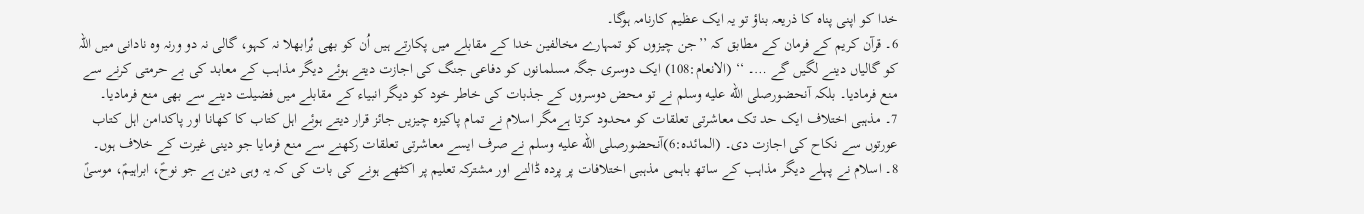خدا کو اپنی پناہ کا ذریعہ بناؤ تو یہ ایک عظیم کارنامہ ہوگا۔
6۔ قرآن کریم کے فرمان کے مطابق کہ ’’جن چیزوں کو تمہارے مخالفین خدا کے مقابلے میں پکارتے ہیں اُن کو بھی بُرابھلا نہ کہو، گالی نہ دو ورنہ وہ نادانی میں اللہ کو گالیاں دینے لگیں گے …۔ ‘‘ (الانعام:108) ایک دوسری جگہ مسلمانوں کو دفاعی جنگ کی اجازت دیتے ہوئے دیگر مذاہب کے معابد کی بے حرمتی کرنے سے منع فرمادیا۔ بلکہ آنحضورصلى الله عليه وسلم نے تو محض دوسروں کے جذبات کی خاطر خود کو دیگر انبیاء کے مقابلے میں فضیلت دینے سے بھی منع فرمادیا۔
7۔ مذہبی اختلاف ایک حد تک معاشرتی تعلقات کو محدود کرتا ہےمگر اسلام نے تمام پاکیزہ چیزیں جائز قرار دیتے ہوئے اہل کتاب کا کھانا اور پاکدامن اہل کتاب عورتوں سے نکاح کی اجازت دی۔ (المائدہ:6)آنحضورصلى الله عليه وسلم نے صرف ایسے معاشرتی تعلقات رکھنے سے منع فرمایا جو دینی غیرت کے خلاف ہوں۔
8۔ اسلام نے پہلے دیگر مذاہب کے ساتھ باہمی مذہبی اختلافات پر پردہ ڈالنے اور مشترکہ تعلیم پر اکٹھے ہونے کی بات کی کہ یہ وہی دین ہے جو نوحؑ، ابراہیمؑ، موسیٰؑ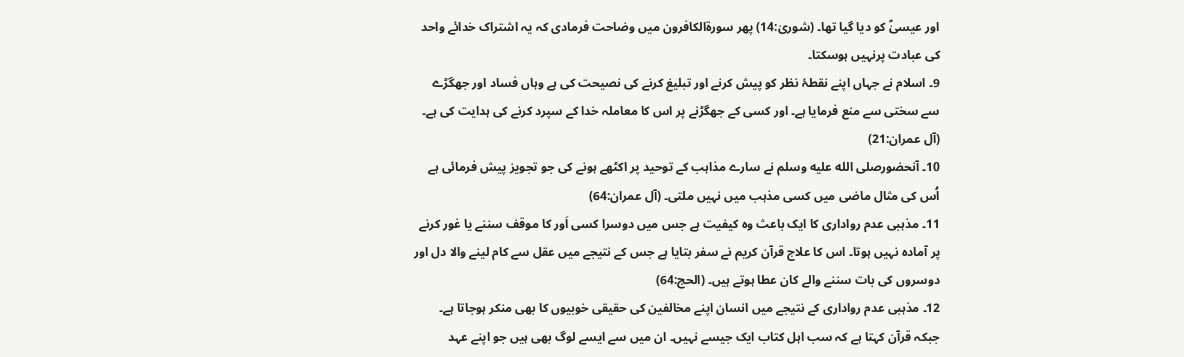اور عیسیٰؑ کو دیا گیا تھا۔ (شوریٰ:14) پھر سورۃالکافرون میں وضاحت فرمادی کہ یہ اشتراک خدائے واحد کی عبادت پرنہیں ہوسکتا۔
9۔ اسلام نے جہاں اپنے نقطۂ نظر کو پیش کرنے اور تبلیغ کرنے کی نصیحت کی ہے وہاں فساد اور جھگڑے سے سختی سے منع فرمایا ہے۔ اور کسی کے جھگڑنے پر اس کا معاملہ خدا کے سپرد کرنے کی ہدایت کی ہے۔ (آل عمران:21)
10۔ آنحضورصلى الله عليه وسلم نے سارے مذاہب کے توحید پر اکٹھے ہونے کی جو تجویز پیش فرمائی ہے اُس کی مثال ماضی میں کسی مذہب میں نہیں ملتی۔ (آل عمران:64)
11۔ مذہبی عدم رواداری کا ایک باعث وہ کیفیت ہے جس میں دوسرا کسی اَور کا موقف سننے یا غور کرنے پر آمادہ نہیں ہوتا۔ اس کا علاج قرآن کریم نے سفر بتایا ہے جس کے نتیجے میں عقل سے کام لینے والا دل اور دوسروں کی بات سننے والے کان عطا ہوتے ہیں۔ (الحج:64)
12۔ مذہبی عدم رواداری کے نتیجے میں انسان اپنے مخالفین کی حقیقی خوبیوں کا بھی منکر ہوجاتا ہے۔ جبکہ قرآن کہتا ہے کہ سب اہل کتاب ایک جیسے نہیں۔ ان میں سے ایسے لوگ بھی ہیں جو اپنے عہد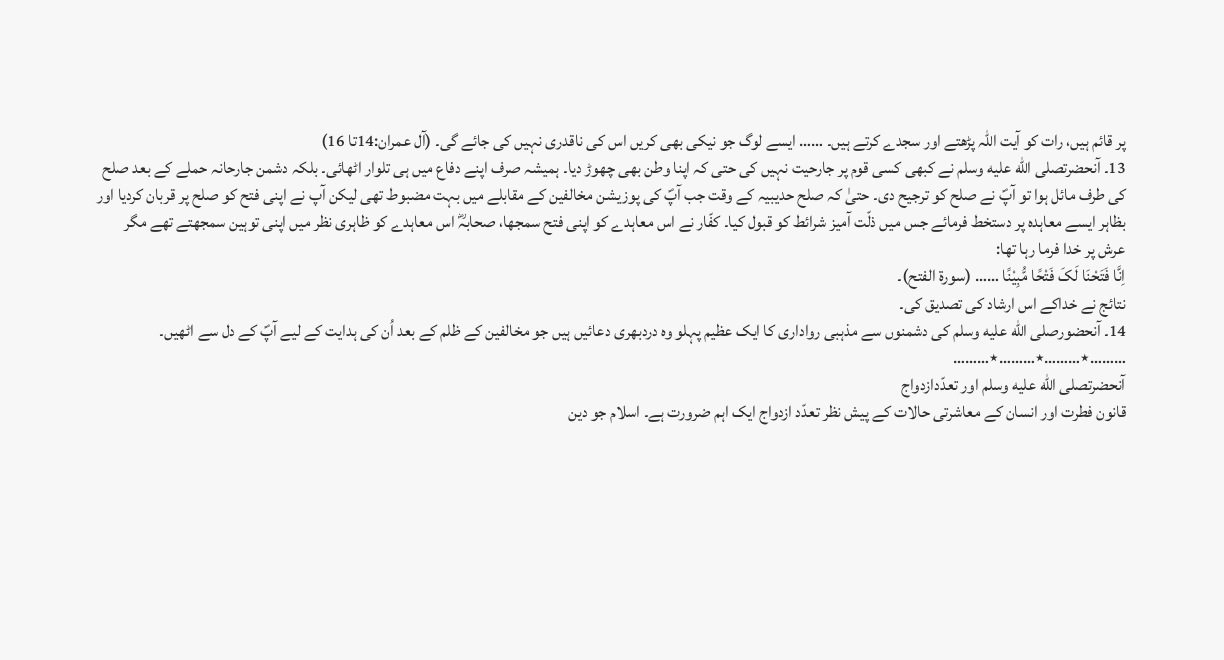پر قائم ہیں، رات کو آیت اللہ پڑھتے اور سجدے کرتے ہیں۔ …… ایسے لوگ جو نیکی بھی کریں اس کی ناقدری نہیں کی جائے گی۔ (آل عمران:14تا 16)
13۔ آنحضرتصلى الله عليه وسلم نے کبھی کسی قوم پر جارحیت نہیں کی حتی کہ اپنا وطن بھی چھوڑ دیا۔ ہمیشہ صرف اپنے دفاع میں ہی تلوار اٹھائی۔ بلکہ دشمن جارحانہ حملے کے بعد صلح کی طرف مائل ہوا تو آپؐ نے صلح کو ترجیح دی۔ حتیٰ کہ صلح حدیبیہ کے وقت جب آپؐ کی پوزیشن مخالفین کے مقابلے میں بہت مضبوط تھی لیکن آپ نے اپنی فتح کو صلح پر قربان کردیا اور بظاہر ایسے معاہدہ پر دستخط فرمائے جس میں ذلّت آمیز شرائط کو قبول کیا۔ کفّار نے اس معاہدے کو اپنی فتح سمجھا، صحابہؓ اس معاہدے کو ظاہری نظر میں اپنی توہین سمجھتے تھے مگر عرش پر خدا فرما رہا تھا:
اِنَّا فَتَحْنَا لَکَ فَتْحًا مُّبِیْنًا …… (سورۃ الفتح)۔
نتائج نے خداکے اس ارشاد کی تصدیق کی۔
14۔ آنحضورصلى الله عليه وسلم کی دشمنوں سے مذہبی رواداری کا ایک عظیم پہلو وہ دردبھری دعائیں ہیں جو مخالفین کے ظلم کے بعد اُن کی ہدایت کے لیے آپؐ کے دل سے اٹھیں۔
………٭………٭………٭………
آنحضرتصلى الله عليه وسلم اور تعدّدازدواج
قانون فطرت اور انسان کے معاشرتی حالات کے پیش نظر تعدّد ازدواج ایک اہم ضرورت ہے۔ اسلام جو دین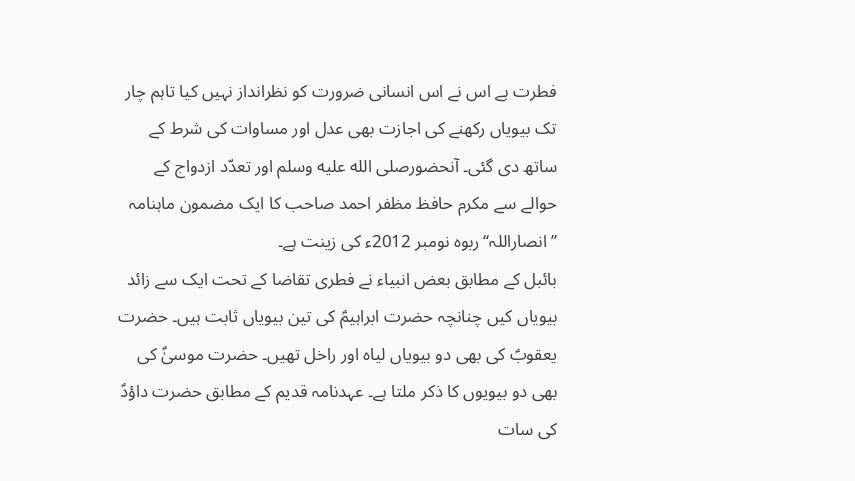فطرت ہے اس نے اس انسانی ضرورت کو نظرانداز نہیں کیا تاہم چار تک بیویاں رکھنے کی اجازت بھی عدل اور مساوات کی شرط کے ساتھ دی گئی۔ آنحضورصلى الله عليه وسلم اور تعدّد ازدواج کے حوالے سے مکرم حافظ مظفر احمد صاحب کا ایک مضمون ماہنامہ ’’انصاراللہ‘‘ ربوہ نومبر 2012ء کی زینت ہے۔
بائبل کے مطابق بعض انبیاء نے فطری تقاضا کے تحت ایک سے زائد بیویاں کیں چنانچہ حضرت ابراہیمؑ کی تین بیویاں ثابت ہیں۔ حضرت یعقوبؑ کی بھی دو بیویاں لیاہ اور راخل تھیں۔ حضرت موسیٰؑ کی بھی دو بیویوں کا ذکر ملتا ہے۔ عہدنامہ قدیم کے مطابق حضرت داؤدؑ کی سات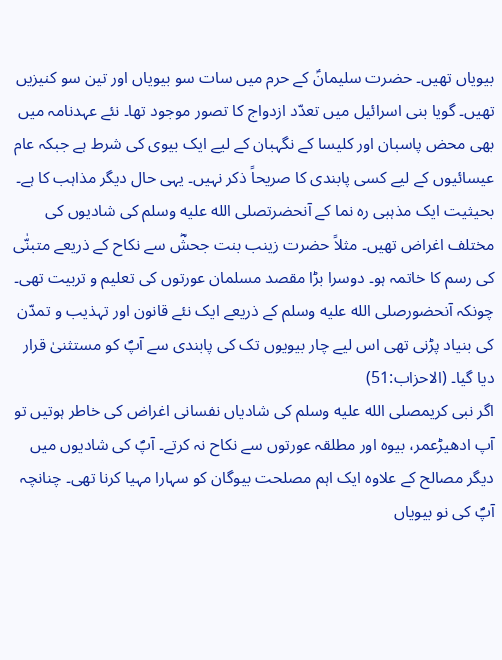بیویاں تھیں۔ حضرت سلیمانؑ کے حرم میں سات سو بیویاں اور تین سو کنیزیں تھیں۔ گویا بنی اسرائیل میں تعدّد ازدواج کا تصور موجود تھا۔ نئے عہدنامہ میں بھی محض پاسبان اور کلیسا کے نگہبان کے لیے ایک بیوی کی شرط ہے جبکہ عام عیسائیوں کے لیے کسی پابندی کا صریحاً ذکر نہیں۔ یہی حال دیگر مذاہب کا ہے۔
بحیثیت ایک مذہبی رہ نما کے آنحضرتصلى الله عليه وسلم کی شادیوں کی مختلف اغراض تھیں۔ مثلاً حضرت زینب بنت جحشؓ سے نکاح کے ذریعے متبنّٰی کی رسم کا خاتمہ ہو۔ دوسرا بڑا مقصد مسلمان عورتوں کی تعلیم و تربیت تھی۔ چونکہ آنحضورصلى الله عليه وسلم کے ذریعے ایک نئے قانون اور تہذیب و تمدّن کی بنیاد پڑنی تھی اس لیے چار بیویوں تک کی پابندی سے آپؐ کو مستثنیٰ قرار دیا گیا۔ (الاحزاب:51)
اگر نبی کریمصلى الله عليه وسلم کی شادیاں نفسانی اغراض کی خاطر ہوتیں تو آپ ادھیڑعمر، بیوہ اور مطلقہ عورتوں سے نکاح نہ کرتے۔ آپؐ کی شادیوں میں دیگر مصالح کے علاوہ ایک اہم مصلحت بیوگان کو سہارا مہیا کرنا تھی۔ چنانچہ آپؐ کی نو بیویاں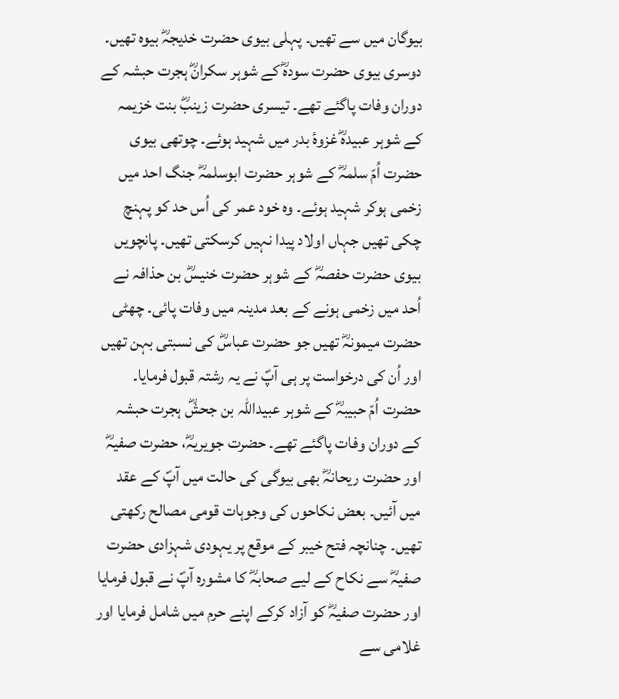بیوگان میں سے تھیں۔ پہلی بیوی حضرت خدیجہؓ بیوہ تھیں۔ دوسری بیوی حضرت سودہؓ کے شوہر سکرانؓ ہجرت حبشہ کے دوران وفات پاگئے تھے۔ تیسری حضرت زینبؓ بنت خزیمہ کے شوہر عبیدہؓ غزوۂ بدر میں شہید ہوئے۔ چوتھی بیوی حضرت اُمّ سلمہؓ کے شوہر حضرت ابوسلمہؓ جنگ احد میں زخمی ہوکر شہید ہوئے۔ وہ خود عمر کی اُس حد کو پہنچ چکی تھیں جہاں اولاد پیدا نہیں کرسکتی تھیں۔ پانچویں بیوی حضرت حفصہؓ کے شوہر حضرت خنیسؓ بن حذافہ نے اُحد میں زخمی ہونے کے بعد مدینہ میں وفات پائی۔ چھٹی حضرت میمونہؓ تھیں جو حضرت عباسؓ کی نسبتی بہن تھیں اور اُن کی درخواست پر ہی آپؐ نے یہ رشتہ قبول فرمایا۔ حضرت اُمّ حبیبہؓ کے شوہر عبیداللہ بن جحشؓ ہجرت حبشہ کے دوران وفات پاگئے تھے۔ حضرت جویریہؓ، حضرت صفیہؓ اور حضرت ریحانہؓ بھی بیوگی کی حالت میں آپؐ کے عقد میں آئیں۔ بعض نکاحوں کی وجوہات قومی مصالح رکھتی تھیں۔ چنانچہ فتح خیبر کے موقع پر یہودی شہزادی حضرت صفیہؓ سے نکاح کے لیے صحابہؓ کا مشورہ آپؐ نے قبول فرمایا اور حضرت صفیہؓ کو آزاد کرکے اپنے حرم میں شامل فرمایا اور غلامی سے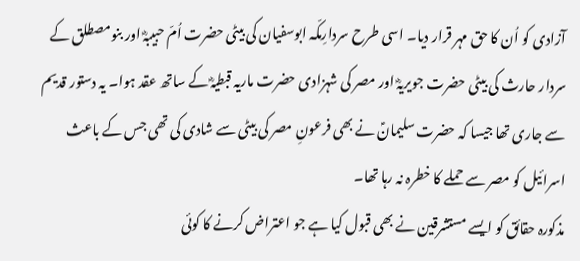آزادی کو اُن کا حق مہر قرار دیا۔ اسی طرح سردارِمکّہ ابوسفیان کی بیٹی حضرت اُمّ حبیبہؓ اور بنومصطلق کے سردار حارث کی بیٹی حضرت جویریہؓ اور مصر کی شہزادی حضرت ماریہ قبطیہؓ کے ساتھ عقد ہوا۔ یہ دستور قدیم سے جاری تھا جیسا کہ حضرت سلیمانؑ نے بھی فرعونِ مصر کی بیٹی سے شادی کی تھی جس کے باعث اسرائیل کو مصر سے حملے کا خطرہ نہ رہا تھا۔
مذکورہ حقائق کو ایسے مستشرقین نے بھی قبول کیا ہے جو اعتراض کرنے کا کوئی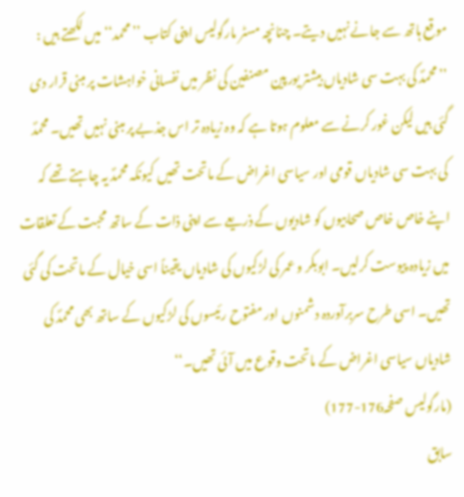موقع ہاتھ سے جانے نہیں دیتے۔ چنانچہ مسٹر مارگولیس اپنی کتاب ’’محمد‘‘ میں لکھتے ہیں : ’’محمدؐ کی بہت سی شادیاں بیشتر یورپین مصنفین کی نظر میں نفسانی خواہشات پر مبنی قرار دی گئی ہیں لیکن غور کرنے سے معلوم ہوتا ہے کہ وہ زیادہ تر اس جذبے پر مبنی نہیں تھیں۔ محمدؐ کی بہت سی شادیاں قومی اور سیاسی اغراض کے ماتحت تھیں کیونکہ محمدؐ یہ چاہتے تھے کہ اپنے خاص خاص صحابیوں کو شادیوں کے ذریعے سے اپنی ذات کے ساتھ محبت کے تعلقات میں زیادہ پیوست کرلیں۔ ابوبکر و عمر کی لڑکیوں کی شادیاں یقیناً اسی خیال کے ماتحت کی گئی تھیں۔ اسی طرح سربرآوردہ دشمنوں اور مفتوح رئیسوں کی لڑکیوں کے ساتھ بھی محمدؐ کی شادیاں سیاسی اغراض کے ماتحت وقوع میں آئی تھیں۔‘‘
(مارگولیس صفحہ176-177)
سابق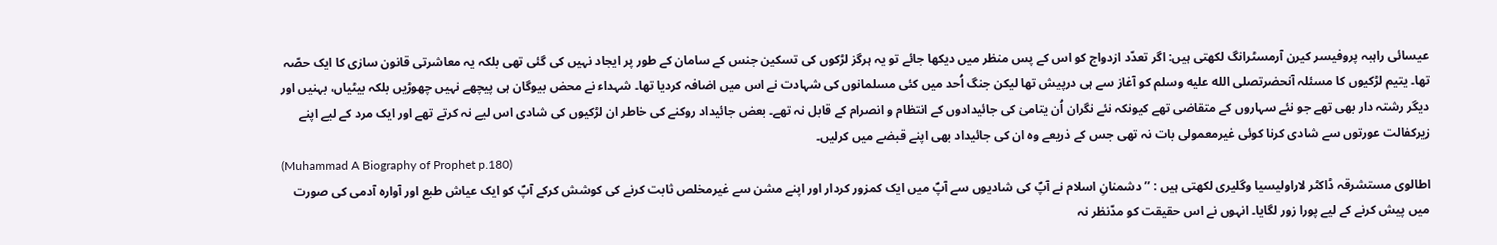عیسائی راہبہ پروفیسر کیرن آرمسٹرانگ لکھتی ہیں: اگر تعدّد ازدواج کو اس کے پس منظر میں دیکھا جائے تو یہ ہرگز لڑکوں کی تسکین جنس کے سامان کے طور پر ایجاد نہیں کی گئی تھی بلکہ یہ معاشرتی قانون سازی کا ایک حصّہ تھا۔ یتیم لڑکیوں کا مسئلہ آنحضرتصلى الله عليه وسلم کو آغاز سے ہی درپیش تھا لیکن جنگ اُحد میں کئی مسلمانوں کی شہادت نے اس میں اضافہ کردیا تھا۔ شہداء نے محض بیوگان ہی پیچھے نہیں چھوڑیں بلکہ بیٹیاں، بہنیں اور دیگر رشتہ دار بھی تھے جو نئے سہاروں کے متقاضی تھے کیونکہ نئے نگران اُن یتامیٰ کی جائیدادوں کے انتظام و انصرام کے قابل نہ تھے۔ بعض جائیداد روکنے کی خاطر ان لڑکیوں کی شادی اس لیے نہ کرتے تھے اور ایک مرد کے لیے اپنے زیرکفالت عورتوں سے شادی کرنا کوئی غیرمعمولی بات نہ تھی جس کے ذریعے وہ ان کی جائیداد بھی اپنے قبضے میں کرلیں۔
(Muhammad A Biography of Prophet p.180)
اطالوی مستشرقہ ڈاکٹر لاراولیسیا وگلیری لکھتی ہیں : ’’دشمنانِ اسلام نے آپؐ کی شادیوں سے آپؐ میں ایک کمزور کردار اور اپنے مشن سے غیرمخلص ثابت کرنے کی کوشش کرکے آپؐ کو ایک عیاش طبع اور آوارہ آدمی کی صورت میں پیش کرنے کے لیے پورا زور لگایا۔ انہوں نے اس حقیقت کو مدّنظر نہ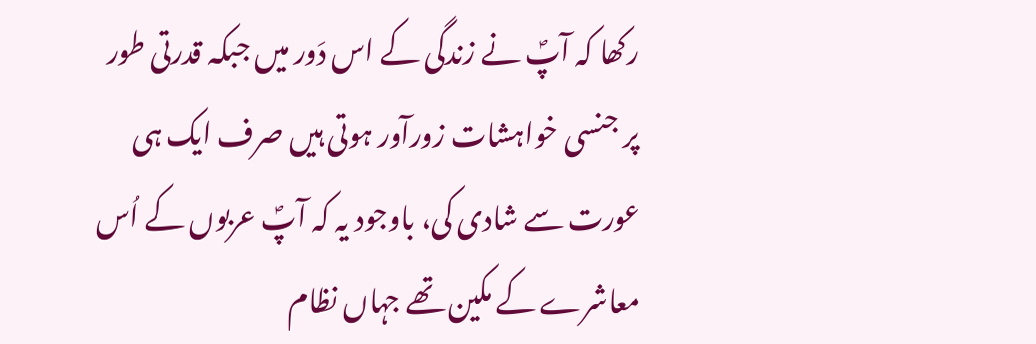رکھا کہ آپؐ نے زندگی کے اس دَور میں جبکہ قدرتی طور پر جنسی خواہشات زورآور ہوتی ہیں صرف ایک ہی عورت سے شادی کی، باوجود یہ کہ آپؐ عربوں کے اُس معاشرے کے مکین تھے جہاں نظام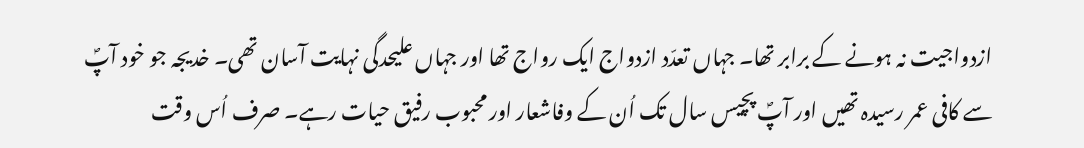ازدواجیت نہ ہونے کے برابر تھا۔ جہاں تعدّد ازدواج ایک رواج تھا اور جہاں علیحدگی نہایت آسان تھی۔ خدیجہ جو خود آپؐ سے کافی عمر رسیدہ تھیں اور آپؐ پچیس سال تک اُن کے وفاشعار اور محبوب رفیق حیات رہے۔ صرف اُس وقت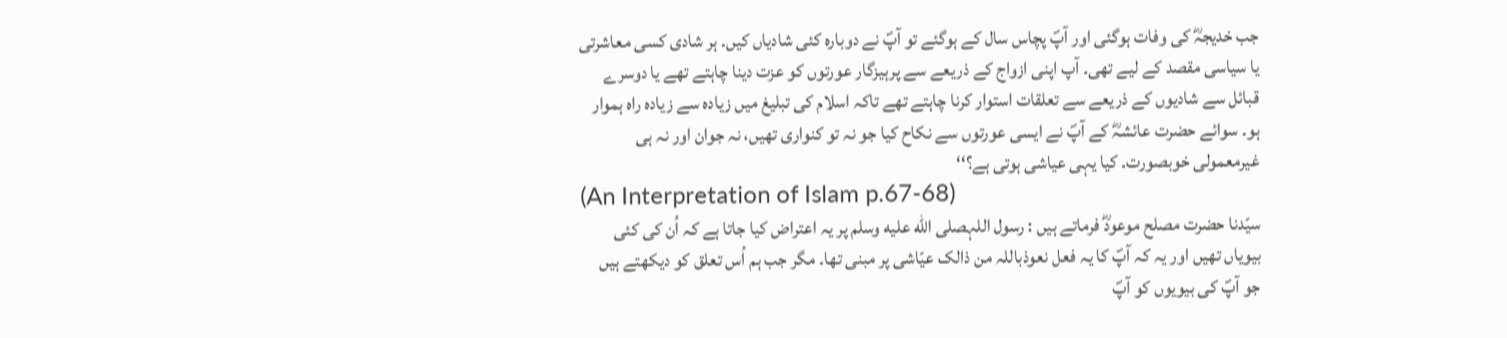جب خدیجہؓ کی وفات ہوگئی اور آپؐ پچاس سال کے ہوگئے تو آپؐ نے دوبارہ کئی شادیاں کیں۔ ہر شادی کسی معاشرتی یا سیاسی مقصد کے لیے تھی۔ آپ اپنی ازواج کے ذریعے سے پرہیزگار عورتوں کو عزت دینا چاہتے تھے یا دوسرے قبائل سے شادیوں کے ذریعے سے تعلقات استوار کرنا چاہتے تھے تاکہ اسلام کی تبلیغ میں زیادہ سے زیادہ راہ ہموار ہو۔ سوائے حضرت عائشہؓ کے آپؐ نے ایسی عورتوں سے نکاح کیا جو نہ تو کنواری تھیں، نہ جوان اور نہ ہی غیرمعمولی خوبصورت۔ کیا یہی عیاشی ہوتی ہے؟‘‘
(An Interpretation of Islam p.67-68)
سیّدنا حضرت مصلح موعودؓ فرماتے ہیں : رسول اللہصلى الله عليه وسلم پر یہ اعتراض کیا جاتا ہے کہ اُن کی کئی بیویاں تھیں اور یہ کہ آپؐ کا یہ فعل نعوذباللہ من ذالک عیّاشی پر مبنی تھا۔ مگر جب ہم اُس تعلق کو دیکھتے ہیں جو آپؐ کی بیویوں کو آپؐ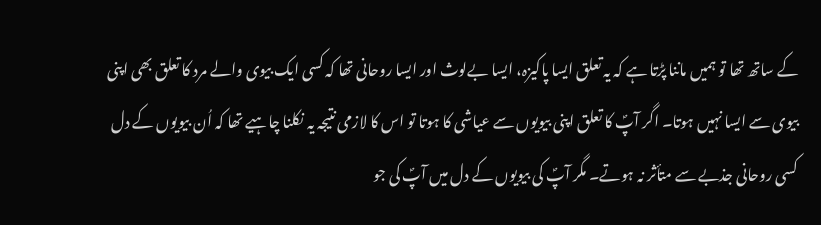کے ساتھ تھا تو ہمیں ماننا پڑتا ہے کہ یہ تعلق ایسا پاکیزہ، ایسا بےلوث اور ایسا روحانی تھا کہ کسی ایک بیوی والے مرد کا تعلق بھی اپنی بیوی سے ایسا نہیں ہوتا۔ اگر آپؐ کا تعلق اپنی بیویوں سے عیاشی کا ہوتا تو اس کا لازمی نتیجہ یہ نکلنا چاہیے تھا کہ اُن بیویوں کے دل کسی روحانی جذبے سے متأثر نہ ہوتے۔ مگر آپؐ کی بیویوں کے دل میں آپؐ کی جو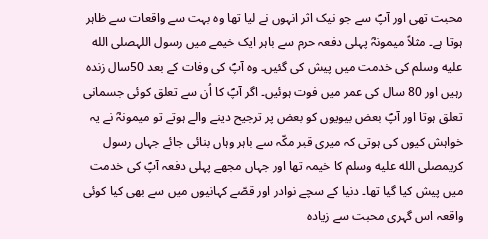محبت تھی اور آپؐ سے جو نیک اثر انہوں نے لیا تھا وہ بہت سے واقعات سے ظاہر ہوتا ہے۔ مثلاً میمونہؓ پہلی دفعہ حرم سے باہر ایک خیمے میں رسول اللہصلى الله عليه وسلم کی خدمت میں پیش کی گئیں۔ وہ آپؐ کی وفات کے بعد 50سال زندہ رہیں اور 80 سال کی عمر میں فوت ہوئیں۔ اگر آپؐ کا اُن سے تعلق کوئی جسمانی تعلق ہوتا اور آپؐ بعض بیویوں کو بعض پر ترجیح دینے والے ہوتے تو میمونہؓ نے یہ خواہش کیوں کی ہوتی کہ میری قبر مکّہ سے باہر وہاں بنائی جائے جہاں رسول کریمصلى الله عليه وسلم کا خیمہ تھا اور جہاں مجھے پہلی دفعہ آپؐ کی خدمت میں پیش کیا گیا تھا۔ دنیا کے سچے نوادر اور قصّے کہانیوں میں سے بھی کیا کوئی واقعہ اس گہری محبت سے زیادہ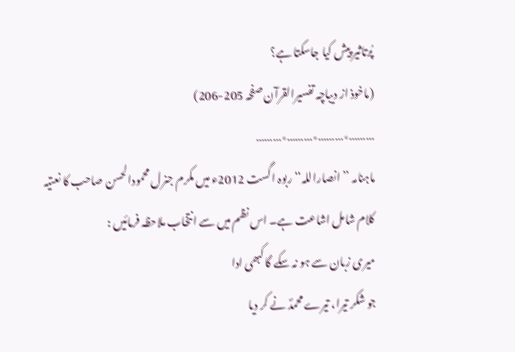پُرتاثیر پیش کیا جاسکتا ہے؟
(ماخوذ از دیباچہ تفسیرالقرآن صفحہ 205-206)
………٭………٭………٭………
ماہنامہ ’’انصاراللہ‘‘ ربوہ اگست 2012ء میں مکرم جنرل محمودالحسن صاحب کا نعتیہ کلام شامل اشاعت ہے۔ اس نظم میں سے انتخاب ملاحظہ فرمائیں :
میری زبان سے ہو نہ سکے گا کبھی ادا
جو شکر تیرا، تیرے محمدؐ نے کر دیا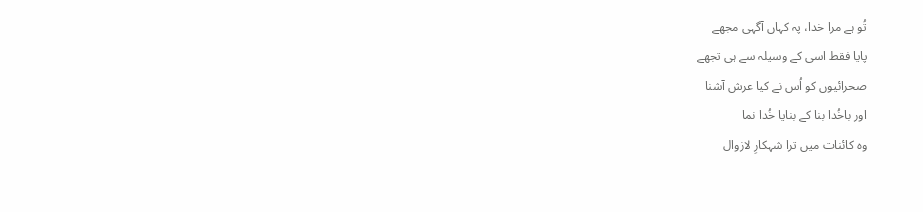تُو ہے مرا خدا، پہ کہاں آگہی مجھے
پایا فقط اسی کے وسیلہ سے ہی تجھے
صحرائیوں کو اُس نے کیا عرش آشنا
اور باخُدا بنا کے بنایا خُدا نما
وہ کائنات میں ترا شہکارِ لازوال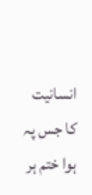انسانیت کا جس پہ ہوا ختم ہر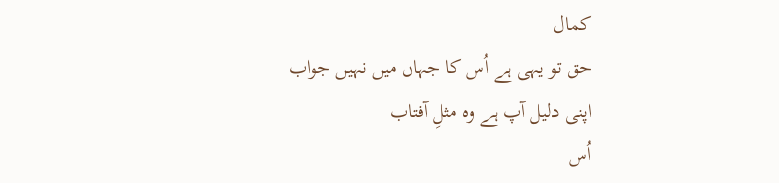کمال
حق تو یہی ہے اُس کا جہاں میں نہیں جواب
اپنی دلیل آپ ہے وہ مثلِ آفتاب
اُس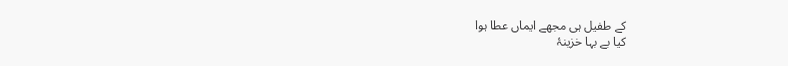کے طفیل ہی مجھے ایماں عطا ہوا
کیا بے بہا خزینۂ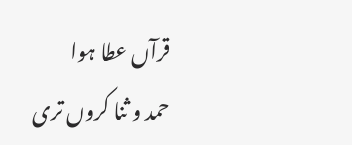قرآں عطا ہوا
حمد و ثنا کروں تری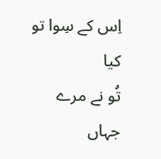اِس کے سِوا تو کیا
تُو نے مرے جہاں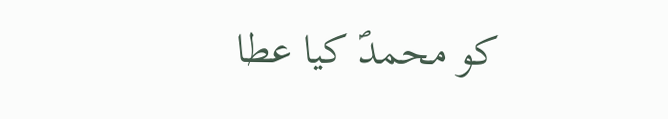کو محمدؐ کیا عطا